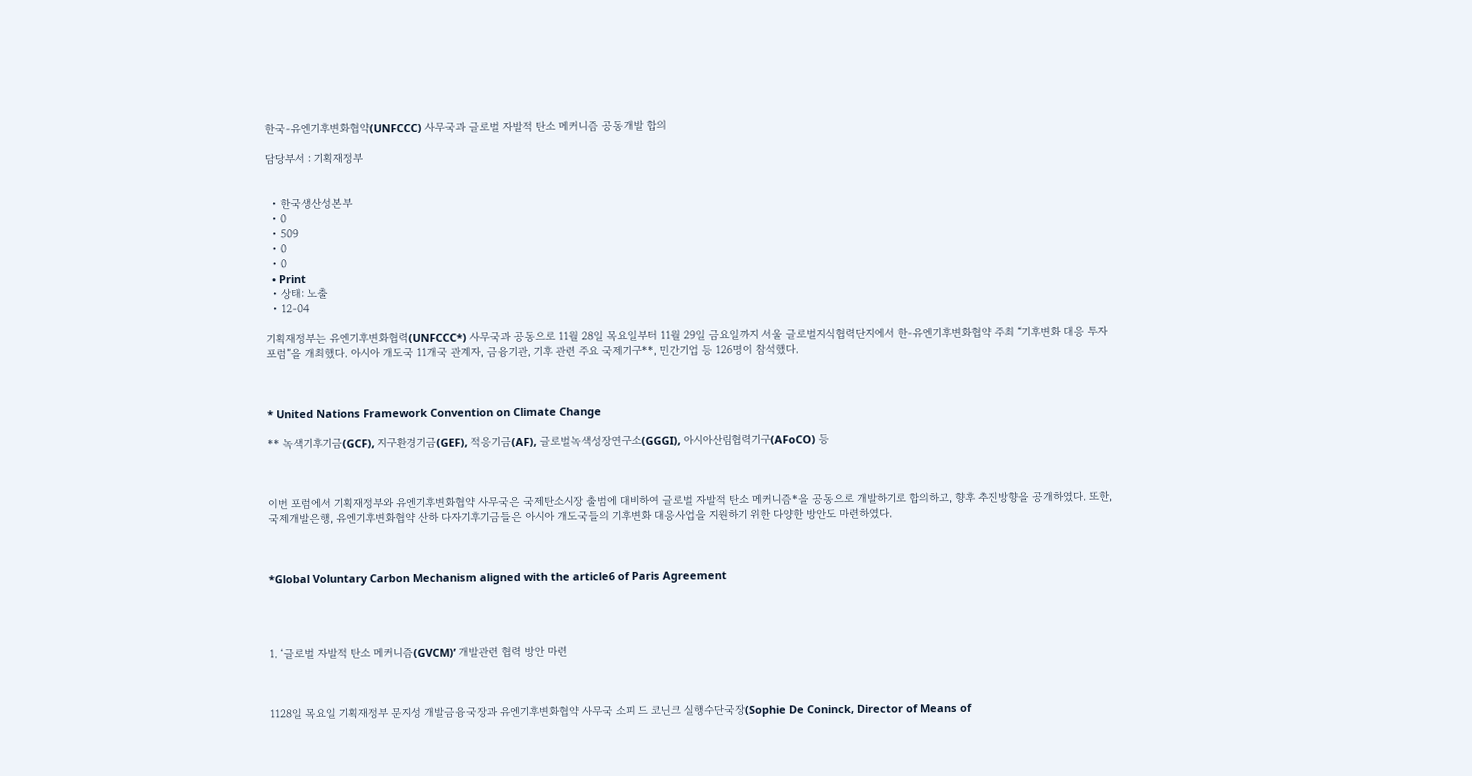한국-유엔기후변화협약(UNFCCC) 사무국과 글로벌 자발적 탄소 메커니즘 공동개발 합의

담당부서 : 기획재정부


  • 한국생산성본부
  • 0
  • 509
  • 0
  • 0
  • Print
  • 상태: 노출
  • 12-04

기획재정부는 유엔기후변화협력(UNFCCC*) 사무국과 공동으로 11월 28일 목요일부터 11월 29일 금요일까지 서울 글로벌지식협력단지에서 한-유엔기후변화협약 주최 “기후변화 대응 투자포럼”을 개최했다. 아시아 개도국 11개국 관계자, 금융기관, 기후 관련 주요 국제기구**, 민간기업 등 126명이 참석했다.



* United Nations Framework Convention on Climate Change

** 녹색기후기금(GCF), 지구환경기금(GEF), 적응기금(AF), 글로벌녹색성장연구소(GGGI), 아시아산림협력기구(AFoCO) 등



이번 포럼에서 기획재정부와 유엔기후변화협약 사무국은 국제탄소시장 출범에 대비하여 글로벌 자발적 탄소 메커니즘*을 공동으로 개발하기로 합의하고, 향후 추진방향을 공개하였다. 또한, 국제개발은행, 유엔기후변화협약 산하 다자기후기금들은 아시아 개도국들의 기후변화 대응사업을 지원하기 위한 다양한 방안도 마련하였다.



*Global Voluntary Carbon Mechanism aligned with the article6 of Paris Agreement




1. ‘글로벌 자발적 탄소 메커니즘(GVCM)’ 개발관련 협력 방안 마련



1128일 목요일 기획재정부 문지성 개발금융국장과 유엔기후변화협약 사무국 소피 드 코닌크 실행수단국장(Sophie De Coninck, Director of Means of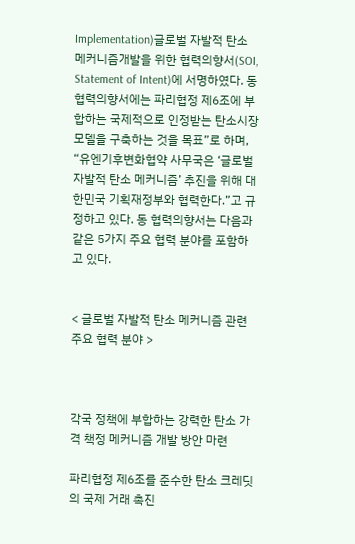Implementation)글로벌 자발적 탄소 메커니즘개발을 위한 협력의향서(SOI, Statement of Intent)에 서명하였다. 동 협력의향서에는 파리협정 제6조에 부합하는 국제적으로 인정받는 탄소시장 모델을 구축하는 것을 목표”로 하며, “유엔기후변화협약 사무국은 ‘글로벌 자발적 탄소 메커니즘’ 추진을 위해 대한민국 기획재정부와 협력한다.”고 규정하고 있다. 동 협력의향서는 다음과 같은 5가지 주요 협력 분야를 포함하고 있다.


< 글로벌 자발적 탄소 메커니즘 관련 주요 협력 분야 >



각국 정책에 부합하는 강력한 탄소 가격 책정 메커니즘 개발 방안 마련

파리협정 제6조를 준수한 탄소 크레딧의 국제 거래 촉진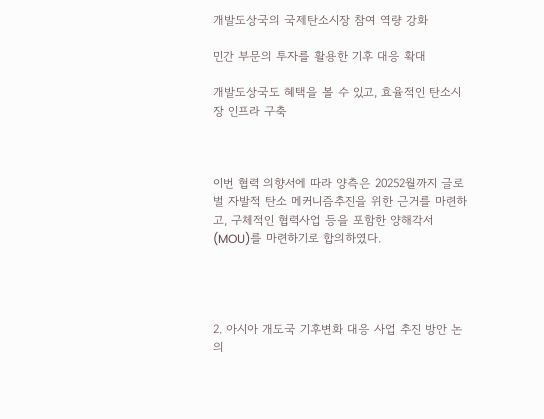개발도상국의 국제탄소시장 참여 역량 강화

민간 부문의 투자를 활용한 기후 대응 확대

개발도상국도 혜택을 볼 수 있고, 효율적인 탄소시장 인프라 구축



이번 협력 의향서에 따라 양측은 20252월까지 글로벌 자발적 탄소 메커니즘추진을 위한 근거를 마련하고, 구체적인 협력사업 등을 포함한 양해각서(MOU)를 마련하기로 합의하였다.




2. 아시아 개도국 기후변화 대응 사업 추진 방안 논의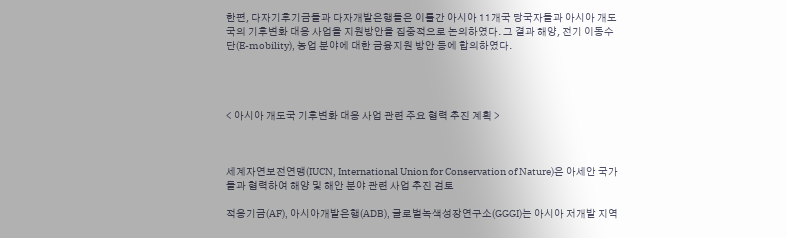한편, 다자기후기금들과 다자개발은행들은 이틀간 아시아 11개국 당국자들과 아시아 개도국의 기후변화 대응 사업을 지원방안을 집중적으로 논의하였다. 그 결과 해양, 전기 이동수단(E-mobility), 농업 분야에 대한 금융지원 방안 등에 합의하였다.




< 아시아 개도국 기후변화 대응 사업 관련 주요 협력 추진 계획 >



세계자연보전연맹(IUCN, International Union for Conservation of Nature)은 아세안 국가들과 협력하여 해양 및 해안 분야 관련 사업 추진 검토

적응기금(AF), 아시아개발은행(ADB), 글로벌녹색성장연구소(GGGI)는 아시아 저개발 지역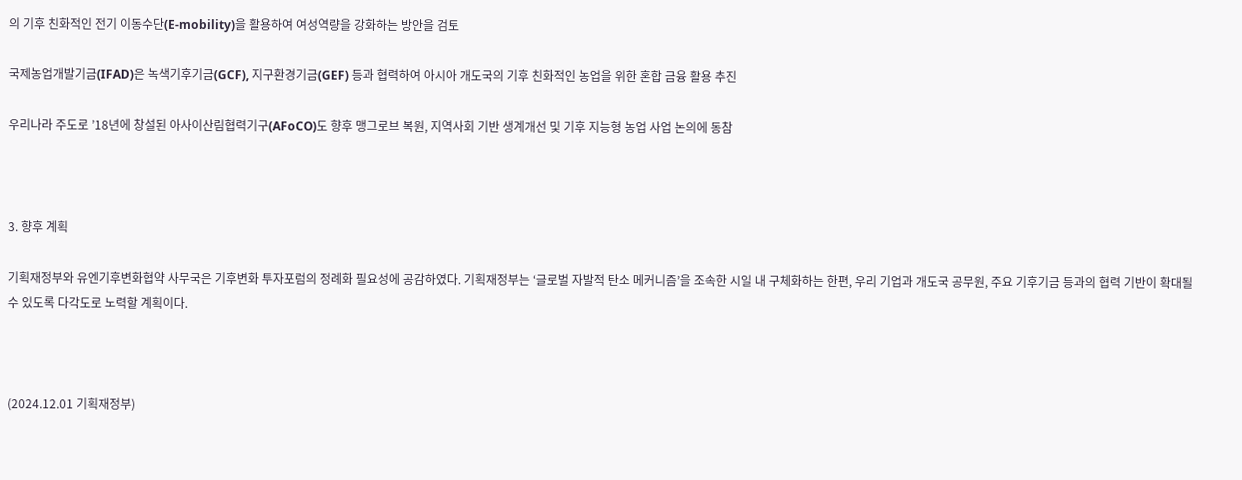의 기후 친화적인 전기 이동수단(E-mobility)을 활용하여 여성역량을 강화하는 방안을 검토

국제농업개발기금(IFAD)은 녹색기후기금(GCF), 지구환경기금(GEF) 등과 협력하여 아시아 개도국의 기후 친화적인 농업을 위한 혼합 금융 활용 추진

우리나라 주도로 ’18년에 창설된 아사이산림협력기구(AFoCO)도 향후 맹그로브 복원, 지역사회 기반 생계개선 및 기후 지능형 농업 사업 논의에 동참



3. 향후 계획

기획재정부와 유엔기후변화협약 사무국은 기후변화 투자포럼의 정례화 필요성에 공감하였다. 기획재정부는 ‘글로벌 자발적 탄소 메커니즘’을 조속한 시일 내 구체화하는 한편, 우리 기업과 개도국 공무원, 주요 기후기금 등과의 협력 기반이 확대될 수 있도록 다각도로 노력할 계획이다.



(2024.12.01 기획재정부)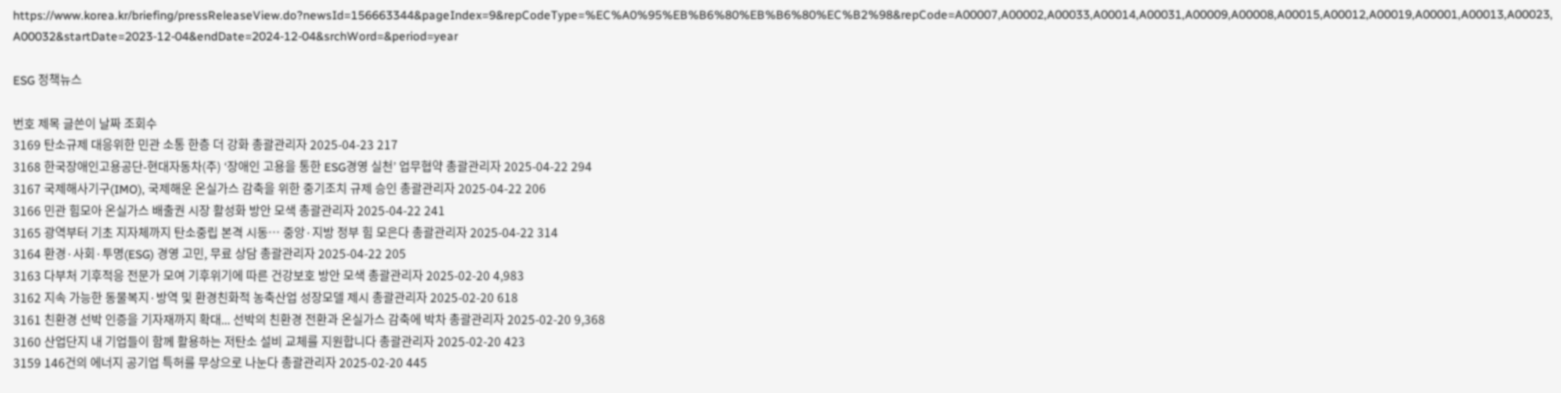https://www.korea.kr/briefing/pressReleaseView.do?newsId=156663344&pageIndex=9&repCodeType=%EC%A0%95%EB%B6%80%EB%B6%80%EC%B2%98&repCode=A00007,A00002,A00033,A00014,A00031,A00009,A00008,A00015,A00012,A00019,A00001,A00013,A00023,A00032&startDate=2023-12-04&endDate=2024-12-04&srchWord=&period=year

ESG 정책뉴스

번호 제목 글쓴이 날짜 조회수
3169 탄소규제 대응위한 민관 소통 한층 더 강화 총괄관리자 2025-04-23 217
3168 한국장애인고용공단-현대자동차(주) ‘장애인 고용을 통한 ESG경영 실천’ 업무협약 총괄관리자 2025-04-22 294
3167 국제해사기구(IMO), 국제해운 온실가스 감축을 위한 중기조치 규제 승인 총괄관리자 2025-04-22 206
3166 민관 힘모아 온실가스 배출권 시장 활성화 방안 모색 총괄관리자 2025-04-22 241
3165 광역부터 기초 지자체까지 탄소중립 본격 시동… 중앙·지방 정부 힘 모은다 총괄관리자 2025-04-22 314
3164 환경·사회·투명(ESG) 경영 고민, 무료 상담 총괄관리자 2025-04-22 205
3163 다부처 기후적응 전문가 모여 기후위기에 따른 건강보호 방안 모색 총괄관리자 2025-02-20 4,983
3162 지속 가능한 동물복지·방역 및 환경친화적 농축산업 성장모델 제시 총괄관리자 2025-02-20 618
3161 친환경 선박 인증을 기자재까지 확대... 선박의 친환경 전환과 온실가스 감축에 박차 총괄관리자 2025-02-20 9,368
3160 산업단지 내 기업들이 함께 활용하는 저탄소 설비 교체를 지원합니다 총괄관리자 2025-02-20 423
3159 146건의 에너지 공기업 특허를 무상으로 나눈다 총괄관리자 2025-02-20 445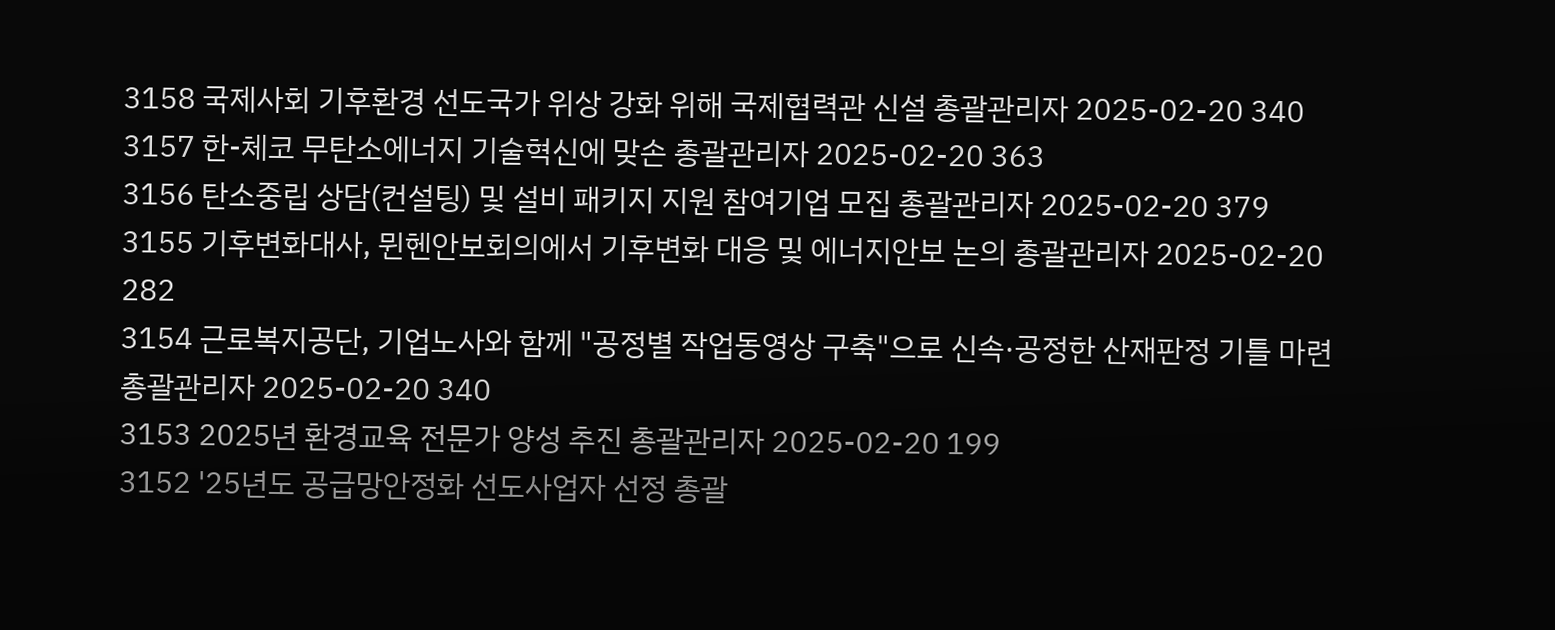3158 국제사회 기후환경 선도국가 위상 강화 위해 국제협력관 신설 총괄관리자 2025-02-20 340
3157 한-체코 무탄소에너지 기술혁신에 맞손 총괄관리자 2025-02-20 363
3156 탄소중립 상담(컨설팅) 및 설비 패키지 지원 참여기업 모집 총괄관리자 2025-02-20 379
3155 기후변화대사, 뮌헨안보회의에서 기후변화 대응 및 에너지안보 논의 총괄관리자 2025-02-20 282
3154 근로복지공단, 기업노사와 함께 "공정별 작업동영상 구축"으로 신속·공정한 산재판정 기틀 마련 총괄관리자 2025-02-20 340
3153 2025년 환경교육 전문가 양성 추진 총괄관리자 2025-02-20 199
3152 '25년도 공급망안정화 선도사업자 선정 총괄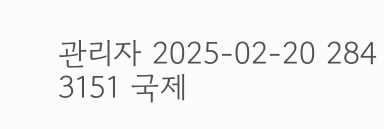관리자 2025-02-20 284
3151 국제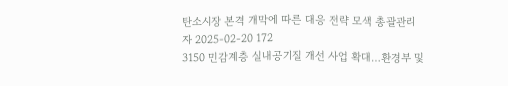탄소시장 본격 개막에 따른 대응 전략 모색 총괄관리자 2025-02-20 172
3150 민감계층 실내공기질 개선 사업 확대…환경부 및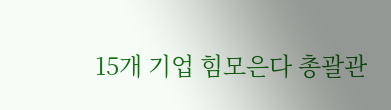15개 기업 힘모은다 총괄관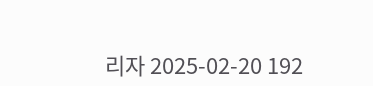리자 2025-02-20 192